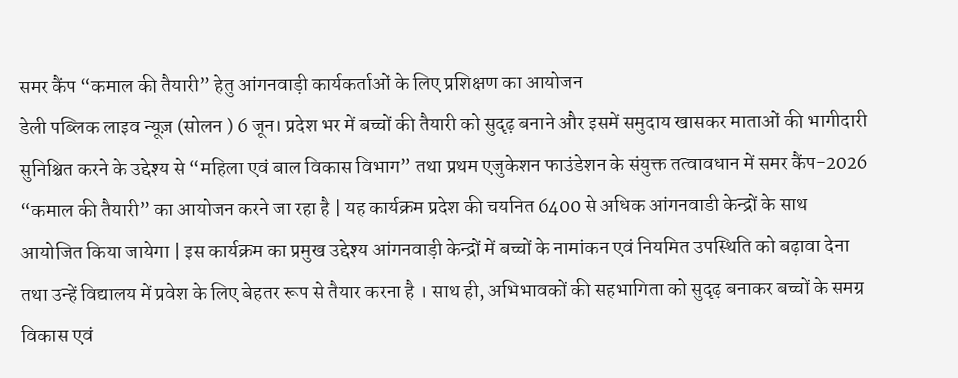समर कैंप “कमाल की तैयारी” हेतु आंगनवाड़ी कार्यकर्ताओं के लिए प्रशिक्षण का आयोजन
डेली पब्लिक लाइव न्यूज़ (सोलन ) 6 जून। प्रदेश भर में बच्चों की तैयारी को सुदृढ़ बनाने और इसमें समुदाय खासकर माताओं की भागीदारी सुनिश्चित करने के उद्देश्य से “महिला एवं बाल विकास विभाग” तथा प्रथम एजुकेशन फाउंडेशन के संयुक्त तत्वावधान में समर कैंप-2026 “कमाल की तैयारी” का आयोजन करने जा रहा है | यह कार्यक्रम प्रदेश की चयनित 6400 से अधिक आंगनवाडी केन्द्रों के साथ आयोजित किया जायेगा | इस कार्यक्रम का प्रमुख उद्देश्य आंगनवाड़ी केन्द्रों में बच्चों के नामांकन एवं नियमित उपस्थिति को बढ़ावा देना तथा उन्हें विद्यालय में प्रवेश के लिए बेहतर रूप से तैयार करना है । साथ ही, अभिभावकों की सहभागिता को सुदृढ़ बनाकर बच्चों के समग्र विकास एवं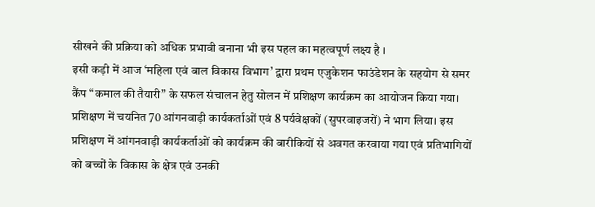सीखने की प्रक्रिया को अधिक प्रभावी बनाना भी इस पहल का महत्वपूर्ण लक्ष्य है ।
इसी कड़ी में आज ‘महिला एवं बाल विकास विभाग’ द्वारा प्रथम एजुकेशन फाउंडेशन के सहयोग से समर कैंप “कमाल की तैयारी” के सफल संचालन हेतु सोलन में प्रशिक्षण कार्यक्रम का आयोजन किया गया। प्रशिक्षण में चयनित 70 आंगनवाड़ी कार्यकर्ताओं एवं 8 पर्यवेक्षकों (सुपरवाइजरों) ने भाग लिया। इस प्रशिक्षण में आंगनवाड़ी कार्यकर्ताओं को कार्यक्रम की बारीकियों से अवगत करवाया गया एवं प्रतिभागियों को बच्चों के विकास के क्षेत्र एवं उनकी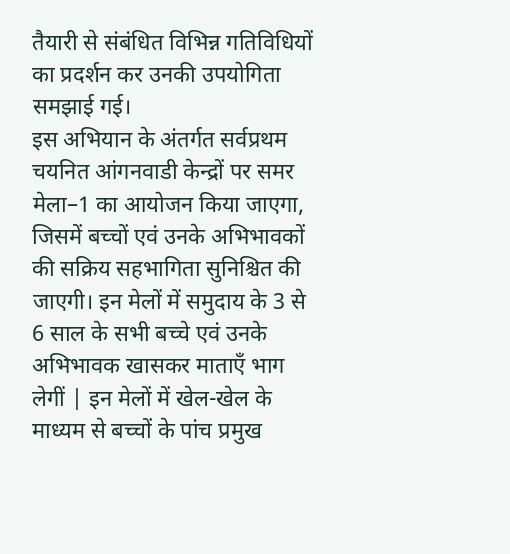तैयारी से संबंधित विभिन्न गतिविधियों का प्रदर्शन कर उनकी उपयोगिता समझाई गई।
इस अभियान के अंतर्गत सर्वप्रथम चयनित आंगनवाडी केन्द्रों पर समर मेला–1 का आयोजन किया जाएगा, जिसमें बच्चों एवं उनके अभिभावकों की सक्रिय सहभागिता सुनिश्चित की जाएगी। इन मेलों में समुदाय के 3 से 6 साल के सभी बच्चे एवं उनके अभिभावक खासकर माताएँ भाग लेगीं | इन मेलों में खेल-खेल के माध्यम से बच्चों के पांच प्रमुख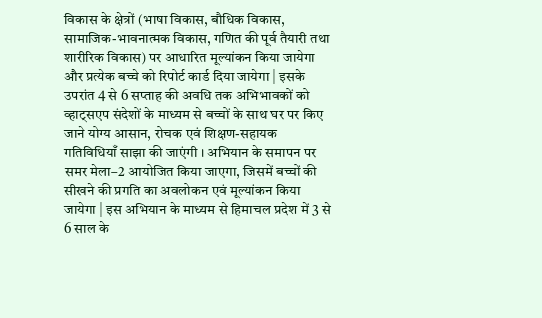विकास के क्षेत्रों (भाषा विकास, बौधिक विकास, सामाजिक-भावनात्मक विकास, गणित की पूर्व तैयारी तथा शारीरिक विकास) पर आधारित मूल्यांकन किया जायेगा और प्रत्येक बच्चे को रिपोर्ट कार्ड दिया जायेगा | इसके उपरांत 4 से 6 सप्ताह की अवधि तक अभिभावकों को व्हाट्सएप संदेशों के माध्यम से बच्चों के साथ घर पर किए जाने योग्य आसान, रोचक एवं शिक्षण-सहायक गतिविधियाँ साझा की जाएंगी । अभियान के समापन पर समर मेला–2 आयोजित किया जाएगा, जिसमें बच्चों की सीखने की प्रगति का अवलोकन एवं मूल्यांकन किया जायेगा | इस अभियान के माध्यम से हिमाचल प्रदेश में 3 से 6 साल के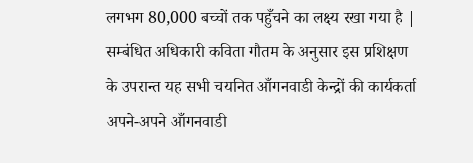लगभग 80,000 बच्चों तक पहुँचने का लक्ष्य रखा गया है |
सम्बंधित अधिकारी कविता गौतम के अनुसार इस प्रशिक्षण के उपरान्त यह सभी चयनित आँगनवाडी केन्द्रों की कार्यकर्ता अपने-अपने आँगनवाडी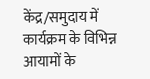केंद्र/समुदाय में कार्यक्रम के विभिन्न आयामों के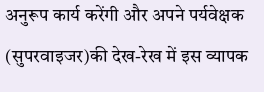अनुरूप कार्य करेंगी और अपने पर्यवेक्षक (सुपरवाइजर)की देख-रेख में इस व्यापक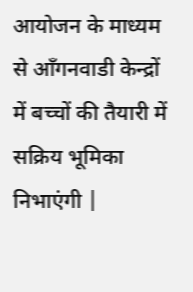आयोजन के माध्यम से आँगनवाडी केन्द्रों में बच्चों की तैयारी में सक्रिय भूमिका निभाएंगी |